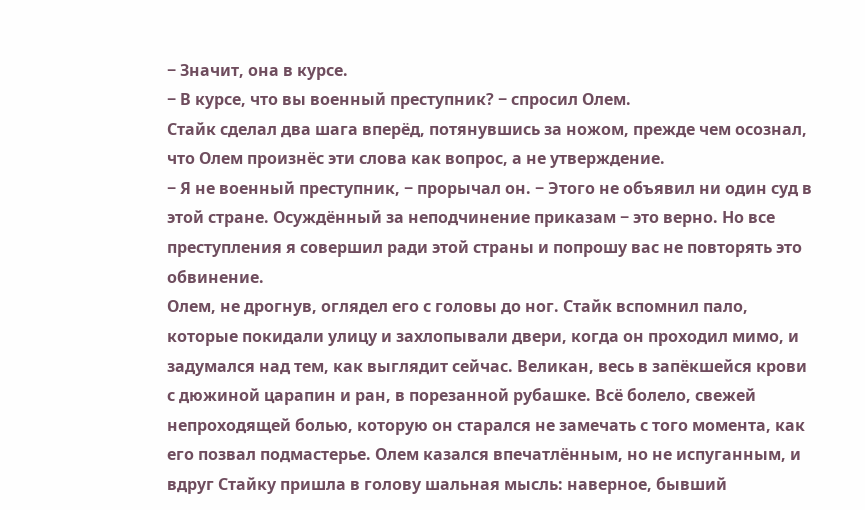− Значит, она в курсе.
− В курсе, что вы военный преступник? − спросил Олем.
Стайк сделал два шага вперёд, потянувшись за ножом, прежде чем осознал, что Олем произнёс эти слова как вопрос, а не утверждение.
− Я не военный преступник, − прорычал он. − Этого не объявил ни один суд в этой стране. Осуждённый за неподчинение приказам − это верно. Но все преступления я совершил ради этой страны и попрошу вас не повторять это обвинение.
Олем, не дрогнув, оглядел его с головы до ног. Стайк вспомнил пало, которые покидали улицу и захлопывали двери, когда он проходил мимо, и задумался над тем, как выглядит сейчас. Великан, весь в запёкшейся крови с дюжиной царапин и ран, в порезанной рубашке. Всё болело, свежей непроходящей болью, которую он старался не замечать с того момента, как его позвал подмастерье. Олем казался впечатлённым, но не испуганным, и вдруг Стайку пришла в голову шальная мысль: наверное, бывший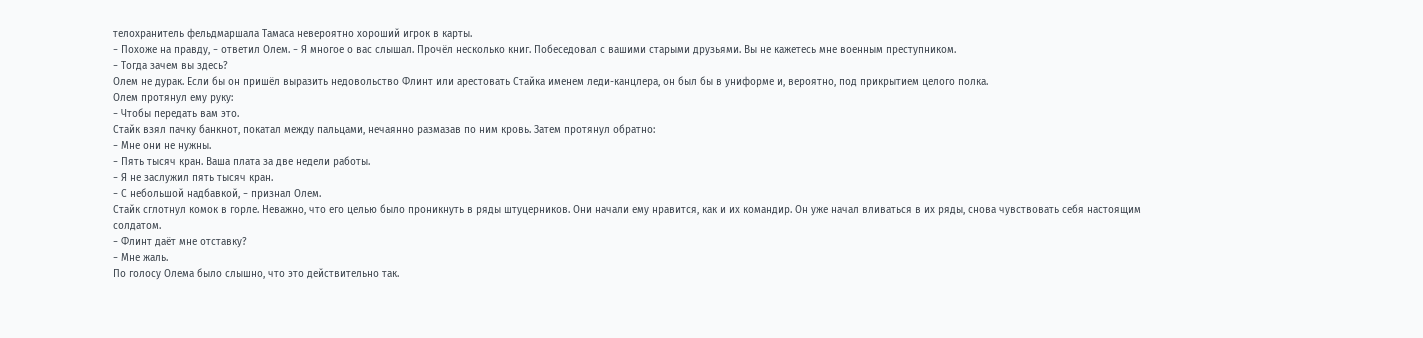телохранитель фельдмаршала Тамаса невероятно хороший игрок в карты.
− Похоже на правду, − ответил Олем. − Я многое о вас слышал. Прочёл несколько книг. Побеседовал с вашими старыми друзьями. Вы не кажетесь мне военным преступником.
− Тогда зачем вы здесь?
Олем не дурак. Если бы он пришёл выразить недовольство Флинт или арестовать Стайка именем леди-канцлера, он был бы в униформе и, вероятно, под прикрытием целого полка.
Олем протянул ему руку:
− Чтобы передать вам это.
Стайк взял пачку банкнот, покатал между пальцами, нечаянно размазав по ним кровь. Затем протянул обратно:
− Мне они не нужны.
− Пять тысяч кран. Ваша плата за две недели работы.
− Я не заслужил пять тысяч кран.
− С небольшой надбавкой, − признал Олем.
Стайк сглотнул комок в горле. Неважно, что его целью было проникнуть в ряды штуцерников. Они начали ему нравится, как и их командир. Он уже начал вливаться в их ряды, снова чувствовать себя настоящим солдатом.
− Флинт даёт мне отставку?
− Мне жаль.
По голосу Олема было слышно, что это действительно так.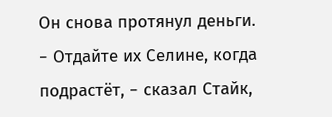Он снова протянул деньги.
− Отдайте их Селине, когда подрастёт, − сказал Стайк,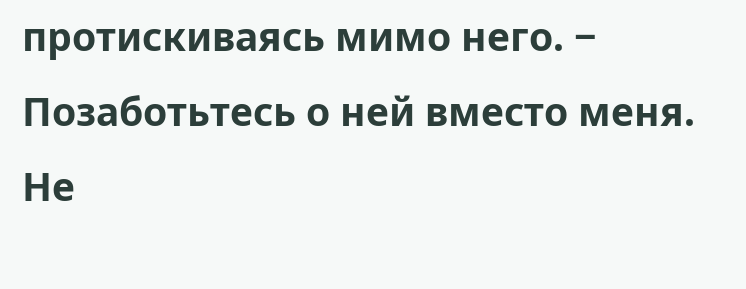протискиваясь мимо него. − Позаботьтесь о ней вместо меня. Не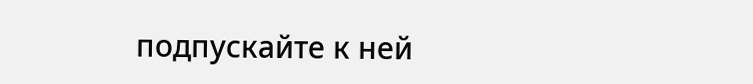подпускайте к ней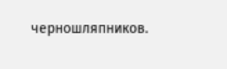черношляпников.